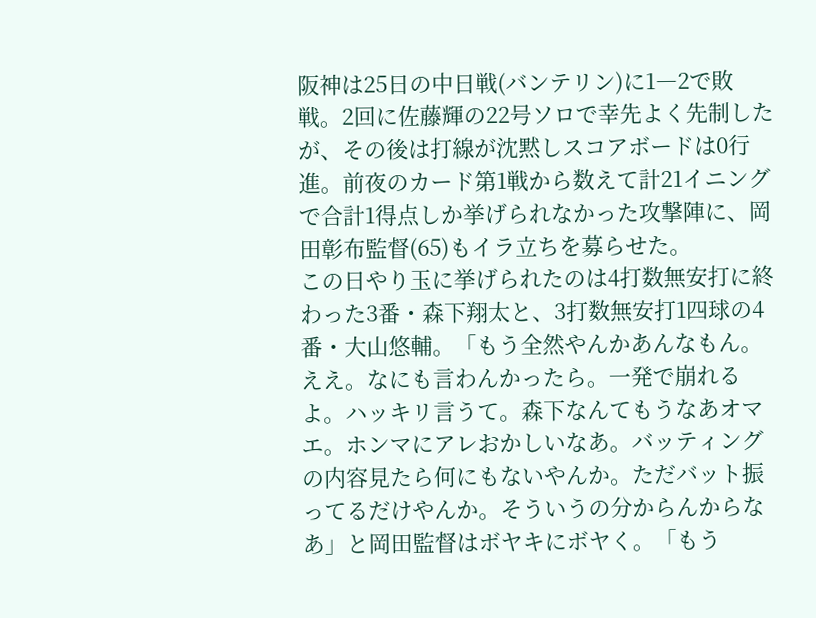阪神は25日の中日戦(バンテリン)に1―2で敗戦。2回に佐藤輝の22号ソロで幸先よく先制したが、その後は打線が沈黙しスコアボードは0行進。前夜のカード第1戦から数えて計21イニングで合計1得点しか挙げられなかった攻撃陣に、岡田彰布監督(65)もイラ立ちを募らせた。
この日やり玉に挙げられたのは4打数無安打に終わった3番・森下翔太と、3打数無安打1四球の4番・大山悠輔。「もう全然やんかあんなもん。ええ。なにも言わんかったら。一発で崩れるよ。ハッキリ言うて。森下なんてもうなあオマエ。ホンマにアレおかしいなあ。バッティングの内容見たら何にもないやんか。ただバット振ってるだけやんか。そういうの分からんからなあ」と岡田監督はボヤキにボヤく。「もう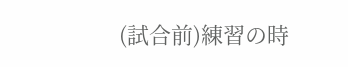(試合前)練習の時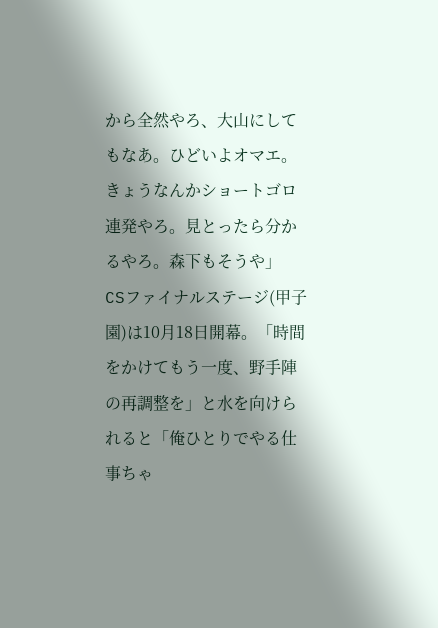から全然やろ、大山にしてもなあ。ひどいよオマエ。きょうなんかショートゴロ連発やろ。見とったら分かるやろ。森下もそうや」
CSファイナルステージ(甲子園)は10月18日開幕。「時間をかけてもう一度、野手陣の再調整を」と水を向けられると「俺ひとりでやる仕事ちゃ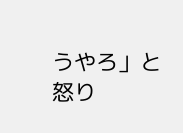うやろ」と怒り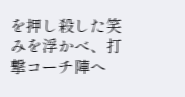を押し殺した笑みを浮かべ、打撃コーチ陣へ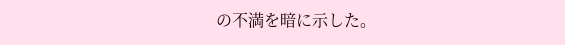の不満を暗に示した。